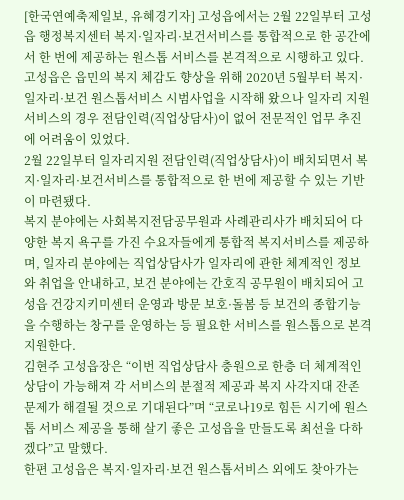[한국연예축제일보, 유혜경기자] 고성읍에서는 2월 22일부터 고성읍 행정복지센터 복지·일자리·보건서비스를 통합적으로 한 공간에서 한 번에 제공하는 원스톱 서비스를 본격적으로 시행하고 있다.
고성읍은 읍민의 복지 체감도 향상을 위해 2020년 5월부터 복지·일자리·보건 원스톱서비스 시범사업을 시작해 왔으나 일자리 지원 서비스의 경우 전담인력(직업상담사)이 없어 전문적인 업무 추진에 어려움이 있었다.
2월 22일부터 일자리지원 전담인력(직업상담사)이 배치되면서 복지·일자리·보건서비스를 통합적으로 한 번에 제공할 수 있는 기반이 마련됐다.
복지 분야에는 사회복지전담공무원과 사례관리사가 배치되어 다양한 복지 욕구를 가진 수요자들에게 통합적 복지서비스를 제공하며, 일자리 분야에는 직업상담사가 일자리에 관한 체계적인 정보와 취업을 안내하고, 보건 분야에는 간호직 공무원이 배치되어 고성읍 건강지키미센터 운영과 방문 보호·돌봄 등 보건의 종합기능을 수행하는 창구를 운영하는 등 필요한 서비스를 원스톱으로 본격 지원한다.
김현주 고성읍장은 “이번 직업상담사 충원으로 한층 더 체계적인 상담이 가능해져 각 서비스의 분절적 제공과 복지 사각지대 잔존 문제가 해결될 것으로 기대된다”며 “코로나19로 힘든 시기에 원스톱 서비스 제공을 통해 살기 좋은 고성읍을 만들도록 최선을 다하겠다”고 말했다.
한편 고성읍은 복지·일자리·보건 원스톱서비스 외에도 찾아가는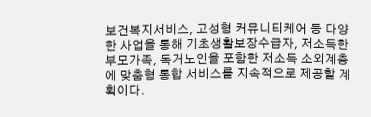보건복지서비스, 고성형 커뮤니티케어 등 다양한 사업을 통해 기초생활보장수급자, 저소득한부모가족, 독거노인을 포함한 저소득 소외계층에 맞춤형 통합 서비스를 지속적으로 제공할 계획이다.